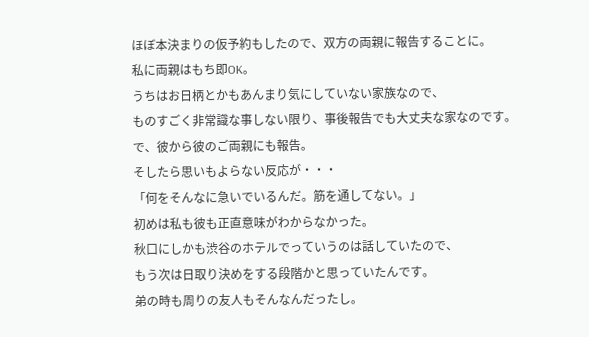ほぼ本決まりの仮予約もしたので、双方の両親に報告することに。
私に両親はもち即OK。
うちはお日柄とかもあんまり気にしていない家族なので、
ものすごく非常識な事しない限り、事後報告でも大丈夫な家なのです。
で、彼から彼のご両親にも報告。
そしたら思いもよらない反応が・・・
「何をそんなに急いでいるんだ。筋を通してない。」
初めは私も彼も正直意味がわからなかった。
秋口にしかも渋谷のホテルでっていうのは話していたので、
もう次は日取り決めをする段階かと思っていたんです。
弟の時も周りの友人もそんなんだったし。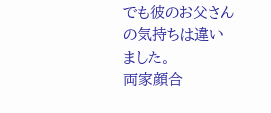でも彼のお父さんの気持ちは違いました。
両家顔合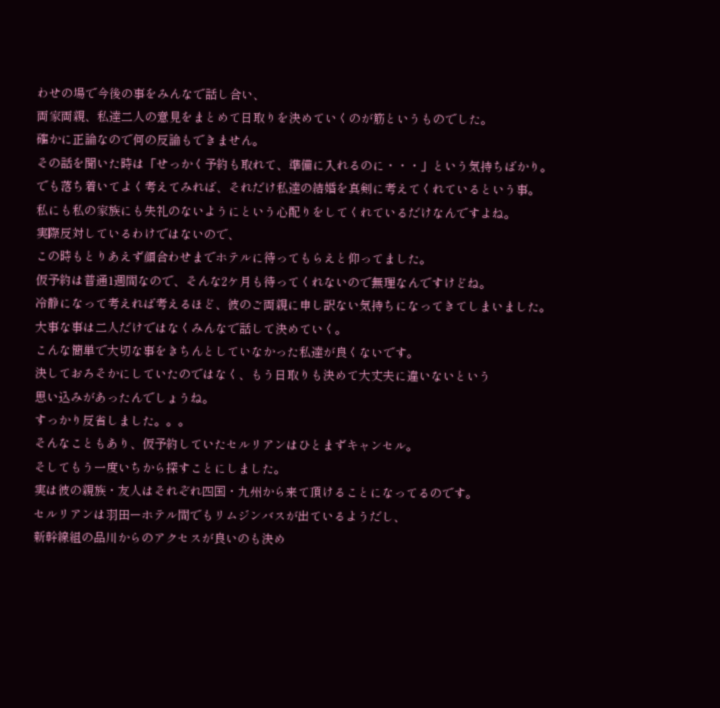わせの場で今後の事をみんなで話し合い、
両家両親、私達二人の意見をまとめて日取りを決めていくのが筋というものでした。
確かに正論なので何の反論もできません。
その話を聞いた時は「せっかく予約も取れて、準備に入れるのに・・・」という気持ちばかり。
でも落ち着いてよく考えてみれば、それだけ私達の結婚を真剣に考えてくれているという事。
私にも私の家族にも失礼のないようにという心配りをしてくれているだけなんですよね。
実際反対しているわけではないので、
この時もとりあえず顔合わせまでホテルに待ってもらえと仰ってました。
仮予約は普通1週間なので、そんな2ケ月も待ってくれないので無理なんですけどね。
冷静になって考えれば考えるほど、彼のご両親に申し訳ない気持ちになってきてしまいました。
大事な事は二人だけではなくみんなで話して決めていく。
こんな簡単で大切な事をきちんとしていなかった私達が良くないです。
決しておろそかにしていたのではなく、もう日取りも決めて大丈夫に違いないという
思い込みがあったんでしょうね。
すっかり反省しました。。。
そんなこともあり、仮予約していたセルリアンはひとまずキャンセル。
そしてもう一度いちから探すことにしました。
実は彼の親族・友人はそれぞれ四国・九州から来て頂けることになってるのです。
セルリアンは羽田ーホテル間でもリムジンバスが出ているようだし、
新幹線組の品川からのアクセスが良いのも決め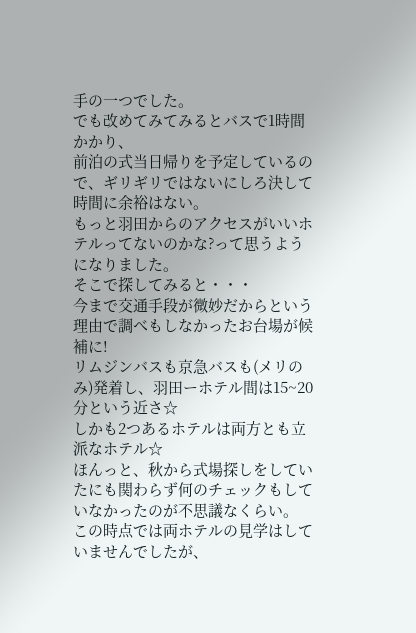手の一つでした。
でも改めてみてみるとバスで1時間かかり、
前泊の式当日帰りを予定しているので、ギリギリではないにしろ決して時間に余裕はない。
もっと羽田からのアクセスがいいホテルってないのかな?って思うようになりました。
そこで探してみると・・・
今まで交通手段が微妙だからという理由で調べもしなかったお台場が候補に!
リムジンバスも京急バスも(メリのみ)発着し、羽田ーホテル間は15~20分という近さ☆
しかも2つあるホテルは両方とも立派なホテル☆
ほんっと、秋から式場探しをしていたにも関わらず何のチェックもしていなかったのが不思議なくらい。
この時点では両ホテルの見学はしていませんでしたが、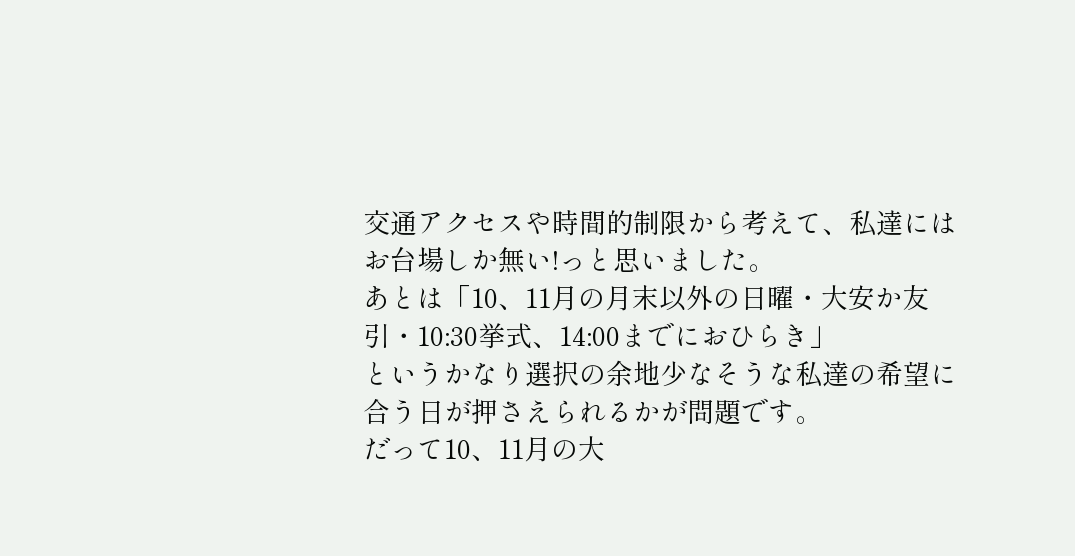交通アクセスや時間的制限から考えて、私達にはお台場しか無い!っと思いました。
あとは「10、11月の月末以外の日曜・大安か友引・10:30挙式、14:00までにおひらき」
というかなり選択の余地少なそうな私達の希望に合う日が押さえられるかが問題です。
だって10、11月の大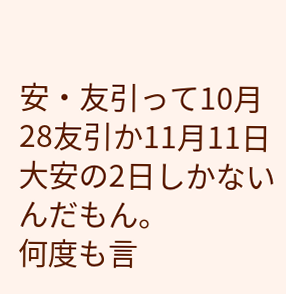安・友引って10月28友引か11月11日大安の2日しかないんだもん。
何度も言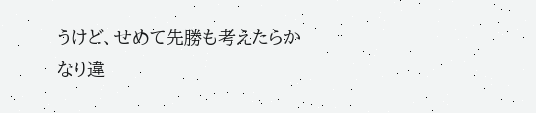うけど、せめて先勝も考えたらかなり違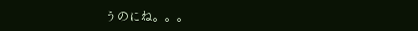うのにね。。。